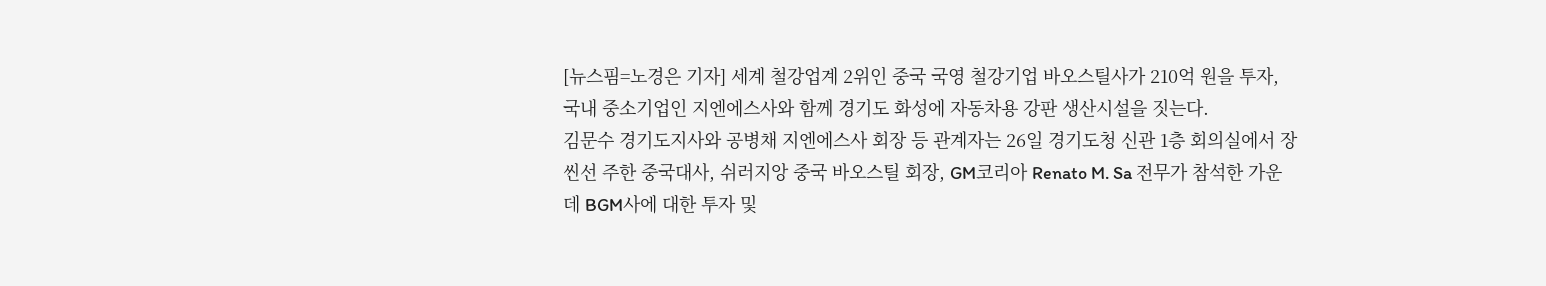[뉴스핌=노경은 기자] 세계 철강업계 2위인 중국 국영 철강기업 바오스틸사가 210억 원을 투자, 국내 중소기업인 지엔에스사와 함께 경기도 화성에 자동차용 강판 생산시설을 짓는다.
김문수 경기도지사와 공병채 지엔에스사 회장 등 관계자는 26일 경기도청 신관 1층 회의실에서 장씬선 주한 중국대사, 쉬러지앙 중국 바오스틸 회장, GM코리아 Renato M. Sa 전무가 참석한 가운데 BGM사에 대한 투자 및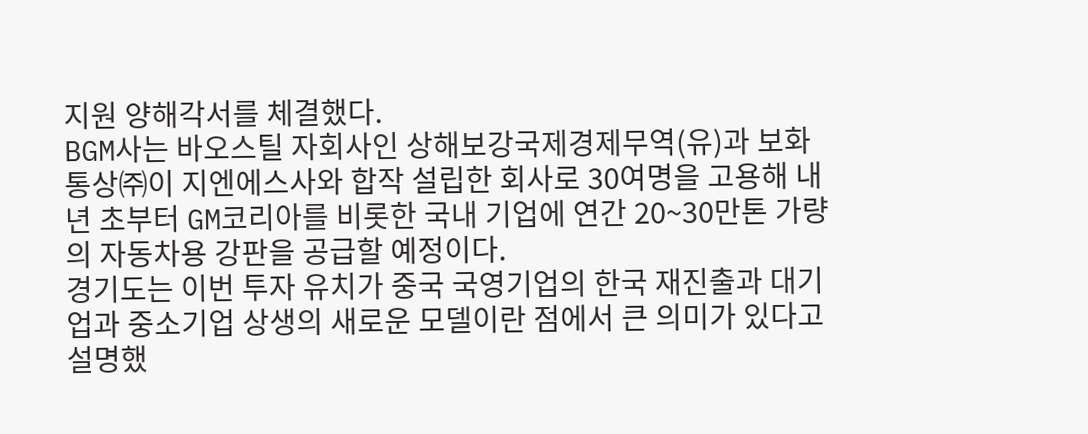지원 양해각서를 체결했다.
BGM사는 바오스틸 자회사인 상해보강국제경제무역(유)과 보화통상㈜이 지엔에스사와 합작 설립한 회사로 30여명을 고용해 내년 초부터 GM코리아를 비롯한 국내 기업에 연간 20~30만톤 가량의 자동차용 강판을 공급할 예정이다.
경기도는 이번 투자 유치가 중국 국영기업의 한국 재진출과 대기업과 중소기업 상생의 새로운 모델이란 점에서 큰 의미가 있다고 설명했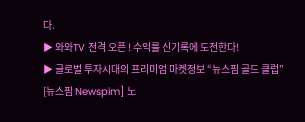다.
▶ 와와TV 전격 오픈 ! 수익률 신기록에 도전한다!
▶ 글로벌 투자시대의 프리미엄 마켓정보 “뉴스핌 골드 클럽”
[뉴스핌 Newspim] 노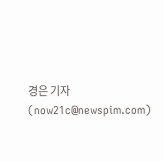경은 기자 (now21c@newspim.com)